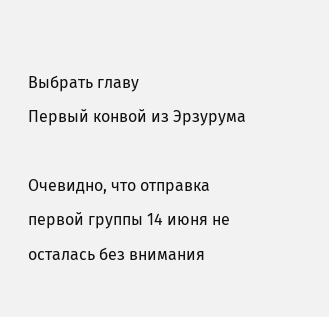Выбрать главу
Первый конвой из Эрзурума

Очевидно, что отправка первой группы 14 июня не осталась без внимания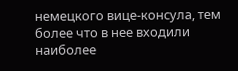немецкого вице-консула, тем более что в нее входили наиболее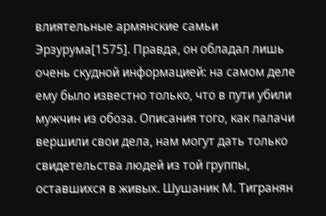влиятельные армянские самьи Эрзурума[1575]. Правда, он обладал лишь очень скудной информацией: на самом деле ему было известно только, что в пути убили мужчин из обоза. Описания того, как палачи вершили свои дела, нам могут дать только свидетельства людей из той группы, оставшихся в живых. Шушаник М. Тигранян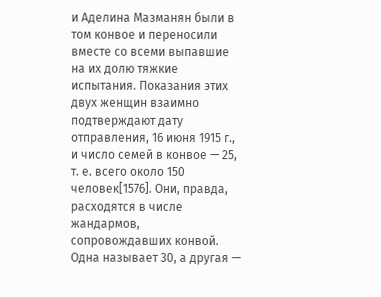и Аделина Мазманян были в том конвое и переносили вместе со всеми выпавшие на их долю тяжкие испытания. Показания этих двух женщин взаимно подтверждают дату отправления, 16 июня 1915 г., и число семей в конвое — 25, т. е. всего около 150 человек[1576]. Они, правда, расходятся в числе жандармов, сопровождавших конвой. Одна называет 30, а другая —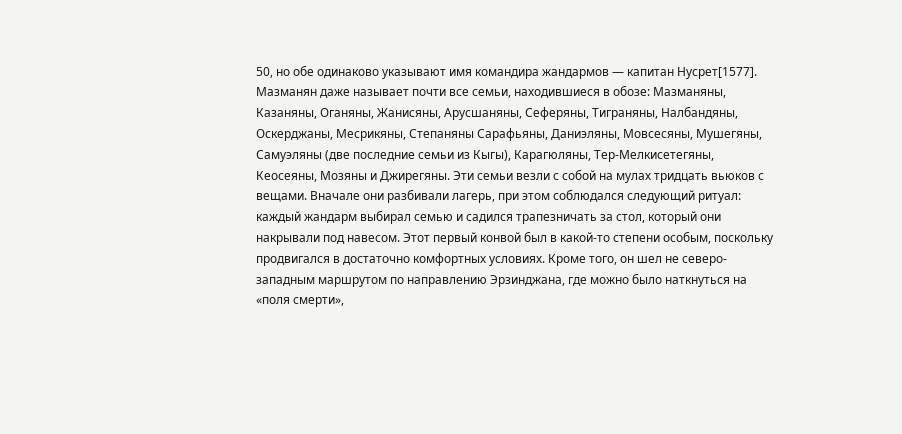50, но обе одинаково указывают имя командира жандармов — капитан Нусрет[1577]. Мазманян даже называет почти все семьи, находившиеся в обозе: Мазманяны, Казаняны, Оганяны, Жанисяны, Арусшаняны, Сеферяны, Тиграняны, Налбандяны, Оскерджаны, Месрикяны, Степаняны Сарафьяны, Даниэляны, Мовсесяны, Мушегяны, Самуэляны (две последние семьи из Кыгы), Карагюляны, Тер-Мелкисетегяны, Кеосеяны, Мозяны и Джирегяны. Эти семьи везли с собой на мулах тридцать вьюков с вещами. Вначале они разбивали лагерь, при этом соблюдался следующий ритуал: каждый жандарм выбирал семью и садился трапезничать за стол, который они накрывали под навесом. Этот первый конвой был в какой-то степени особым, поскольку продвигался в достаточно комфортных условиях. Кроме того, он шел не северо-западным маршрутом по направлению Эрзинджана, где можно было наткнуться на «поля смерти»,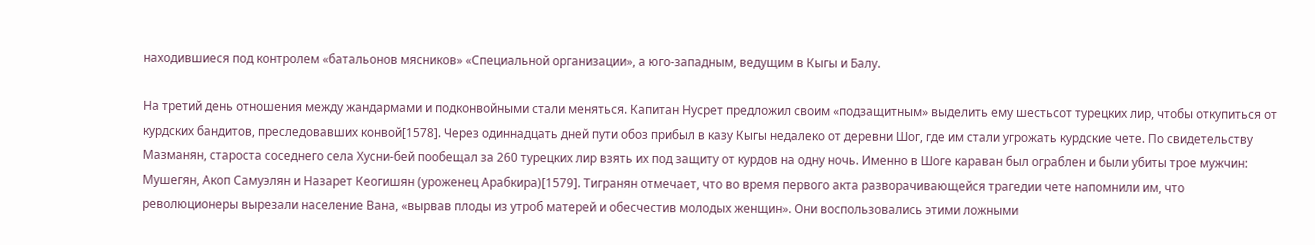находившиеся под контролем «батальонов мясников» «Специальной организации», а юго-западным, ведущим в Кыгы и Балу.

На третий день отношения между жандармами и подконвойными стали меняться. Капитан Нусрет предложил своим «подзащитным» выделить ему шестьсот турецких лир, чтобы откупиться от курдских бандитов, преследовавших конвой[1578]. Через одиннадцать дней пути обоз прибыл в казу Кыгы недалеко от деревни Шог, где им стали угрожать курдские чете. По свидетельству Мазманян, староста соседнего села Хусни-бей пообещал за 260 турецких лир взять их под защиту от курдов на одну ночь. Именно в Шоге караван был ограблен и были убиты трое мужчин: Мушегян, Акоп Самуэлян и Назарет Кеогишян (уроженец Арабкира)[1579]. Тигранян отмечает, что во время первого акта разворачивающейся трагедии чете напомнили им, что революционеры вырезали население Вана, «вырвав плоды из утроб матерей и обесчестив молодых женщин». Они воспользовались этими ложными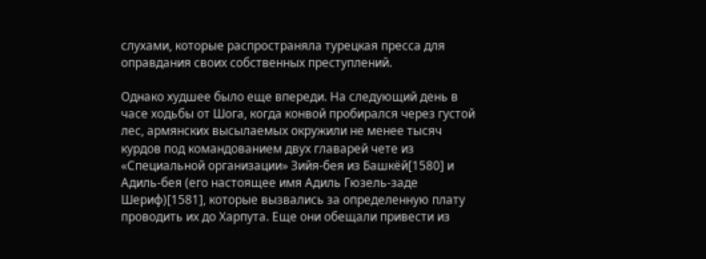слухами, которые распространяла турецкая пресса для оправдания своих собственных преступлений.

Однако худшее было еще впереди. На следующий день в часе ходьбы от Шога, когда конвой пробирался через густой лес, армянских высылаемых окружили не менее тысяч курдов под командованием двух главарей чете из «Специальной организации» Зийя-бея из Башкёй[1580] и Адиль-бея (его настоящее имя Адиль Гюзель-заде Шериф)[1581], которые вызвались за определенную плату проводить их до Харпута. Еще они обещали привести из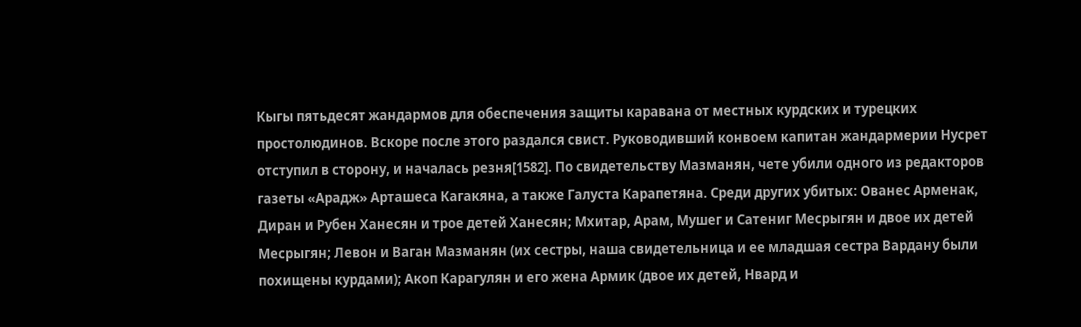Кыгы пятьдесят жандармов для обеспечения защиты каравана от местных курдских и турецких простолюдинов. Вскоре после этого раздался свист. Руководивший конвоем капитан жандармерии Нусрет отступил в сторону, и началась резня[1582]. По свидетельству Мазманян, чете убили одного из редакторов газеты «Арадж» Арташеса Кагакяна, а также Галуста Карапетяна. Среди других убитых: Ованес Арменак, Диран и Рубен Ханесян и трое детей Ханесян; Мхитар, Арам, Мушег и Сатениг Месрыгян и двое их детей Месрыгян; Левон и Ваган Мазманян (их сестры, наша свидетельница и ее младшая сестра Вардану были похищены курдами); Акоп Карагулян и его жена Армик (двое их детей, Нвард и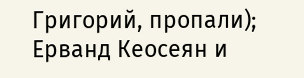Григорий, пропали); Ерванд Кеосеян и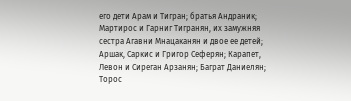его дети Арам и Тигран; братья Андраник; Мартирос и Гарниг Тигранян, их замужняя сестра Агавни Мнацаканян и двое ее детей; Аршак, Саркис и Григор Сеферян; Карапет, Левон и Сиреган Арзанян; Баграт Даниелян; Торос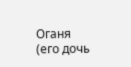Оганя (его дочь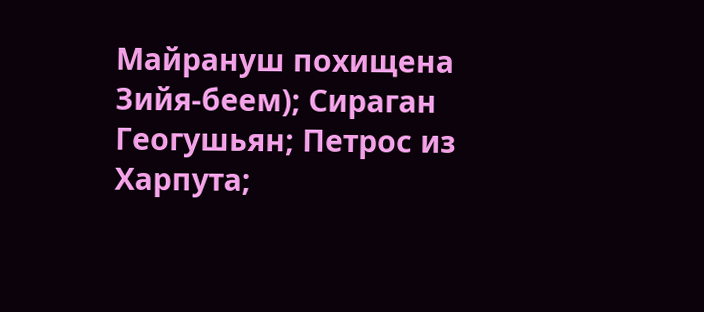Майрануш похищена Зийя-беем); Сираган Геогушьян; Петрос из Харпута;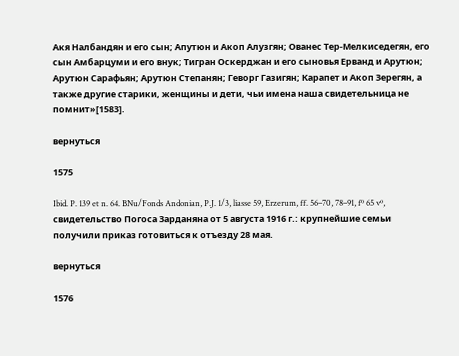Акя Налбандян и его сын; Апутюн и Акоп Алузгян; Ованес Тер-Мелкиседегян, его сын Амбарцуми и его внук; Тигран Оскерджан и его сыновья Ерванд и Арутюн; Арутюн Сарафьян; Арутюн Степанян; Геворг Газигян; Карапет и Акоп Зерегян, а также другие старики, женщины и дети, чьи имена наша свидетельница не помнит»[1583].

вернуться

1575

Ibid. P. 139 et n. 64. BNu/Fonds Andonian, P.J. 1/3, liasse 59, Erzerum, ff. 56–70, 78–91, fº 65 vº, свидетельство Погоса Зарданяна от 5 августа 1916 г.: крупнейшие семьи получили приказ готовиться к отъезду 28 мая.

вернуться

1576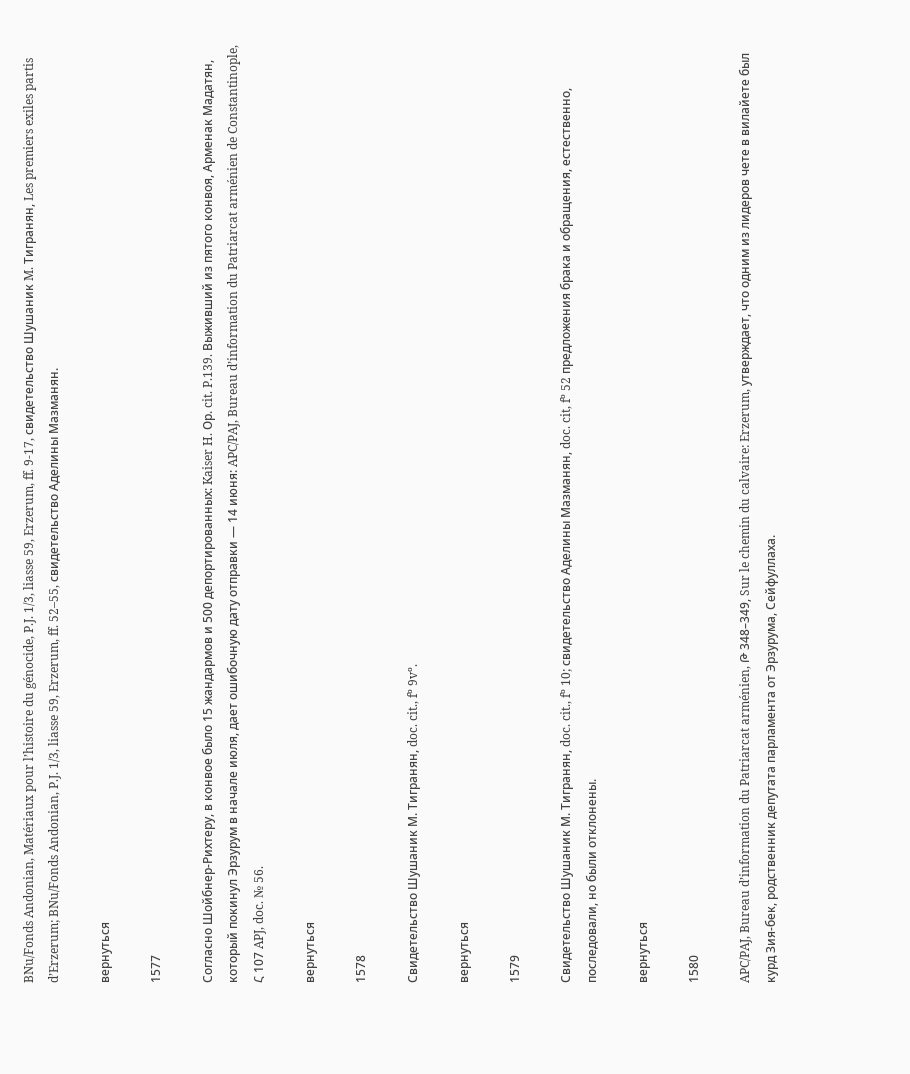BNu/Fonds Andonian, Matériaux pour l’histoire du génocide, P.J. 1/3, liasse 59, Erzerum, ff. 9-17, свидетельство Шушаник M. Тигранян, Les premiers exiles partis d’Erzerum; BNu/Fonds Andonian, P.J. 1/3, liasse 59, Erzerum, ff. 52–55, свидетельство Аделины Мазманян.

вернуться

1577

Согласно Шойбнер-Рихтеру, в конвое было 15 жандармов и 500 депортированных: Kaiser H. Ор. cit. P.139. Выживший из пятого конвоя, Арменак Мадатян, который покинул Эрзурум в начале июля, дает ошибочную дату отправки — 14 июня: APC/PAJ, Bureau d’information du Patriarcat arménien de Constantinople, Հ 107 APJ, doc. № 56.

вернуться

1578

Свидетельство Шушаник М. Тигранян, doc. cit., fº 9vº.

вернуться

1579

Свидетельство Шушаник М. Тигранян, doc. cit., fº 10; свидетельство Аделины Мазманян, doc. cit, fº 52 предложения брака и обращения, естественно, последовали, но были отклонены.

вернуться

1580

APC/PAJ, Bureau d’information du Patriarcat arménien, Թ 348–349, Sur le chemin du calvaire: Erzerum, утверждает, что одним из лидеров чете в вилайете был курд Зия-бек, родственник депутата парламента от Эрзурума, Сейфуллаха.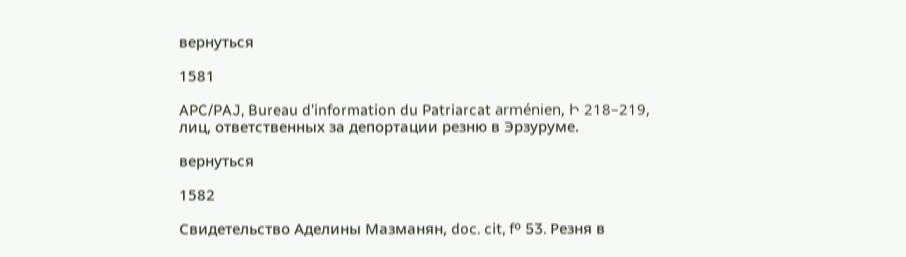вернуться

1581

APC/PAJ, Bureau d’information du Patriarcat arménien, Ի 218–219, лиц, ответственных за депортации резню в Эрзуруме.

вернуться

1582

Свидетельство Аделины Мазманян, doc. cit, fº 53. Резня в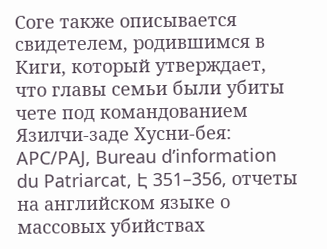Соге также описывается свидетелем, родившимся в Киги, который утверждает, что главы семьи были убиты чете под командованием Язилчи-заде Хусни-бея: APC/PAJ, Bureau d’information du Patriarcat, Է 351–356, отчеты на английском языке о массовых убийствах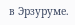в Эрзуруме.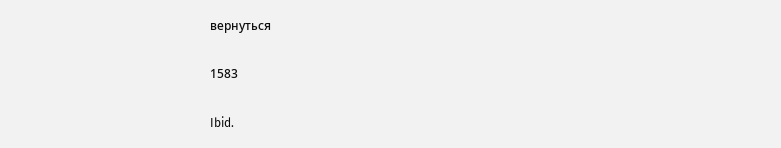вернуться

1583

Ibid.